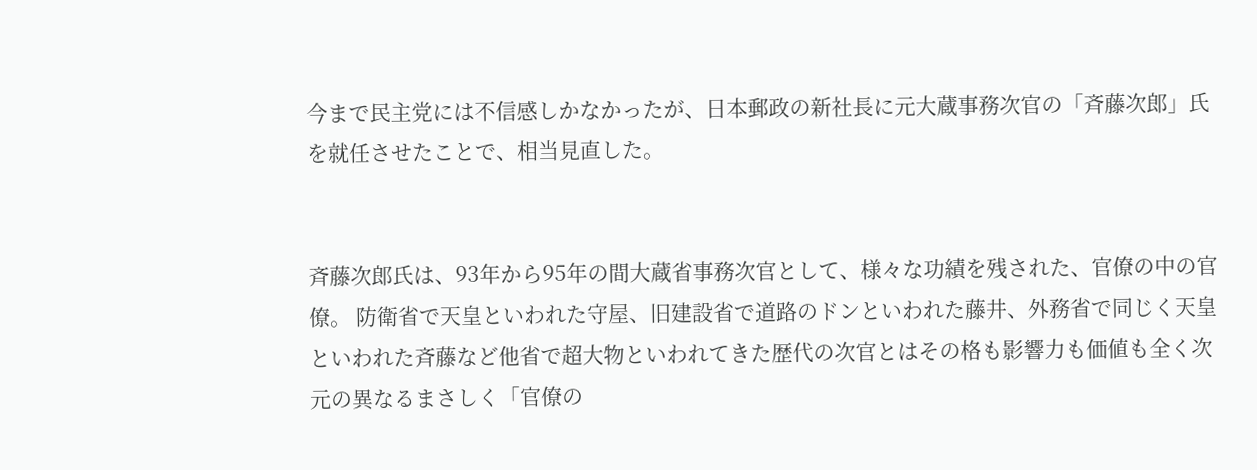今まで民主党には不信感しかなかったが、日本郵政の新社長に元大蔵事務次官の「斉藤次郎」氏を就任させたことで、相当見直した。


斉藤次郎氏は、93年から95年の間大蔵省事務次官として、様々な功績を残された、官僚の中の官僚。 防衛省で天皇といわれた守屋、旧建設省で道路のドンといわれた藤井、外務省で同じく天皇といわれた斉藤など他省で超大物といわれてきた歴代の次官とはその格も影響力も価値も全く次元の異なるまさしく「官僚の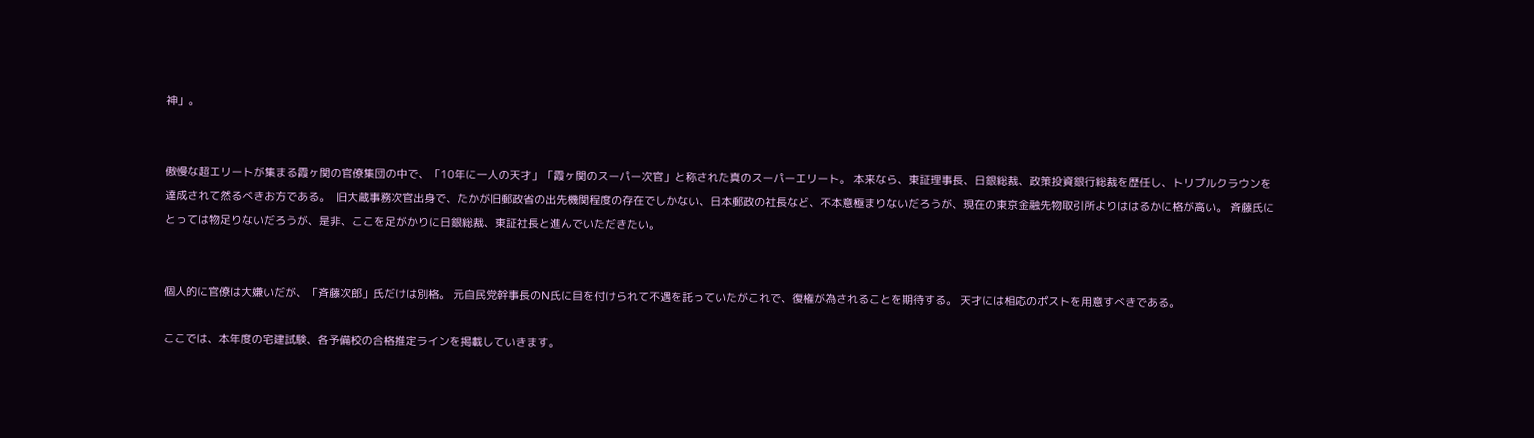神」。


傲慢な超エリートが集まる霞ヶ関の官僚集団の中で、「10年に一人の天才」「霞ヶ関のスーパー次官」と称された真のスーパーエリート。 本来なら、東証理事長、日銀総裁、政策投資銀行総裁を歴任し、トリプルクラウンを達成されて然るべきお方である。  旧大蔵事務次官出身で、たかが旧郵政省の出先機関程度の存在でしかない、日本郵政の社長など、不本意極まりないだろうが、現在の東京金融先物取引所よりははるかに格が高い。 斉藤氏にとっては物足りないだろうが、是非、ここを足がかりに日銀総裁、東証社長と進んでいただきたい。


個人的に官僚は大嫌いだが、「斉藤次郎」氏だけは別格。 元自民党幹事長のN氏に目を付けられて不遇を託っていたがこれで、復権が為されることを期待する。 天才には相応のポストを用意すべきである。

ここでは、本年度の宅建試験、各予備校の合格推定ラインを掲載していきます。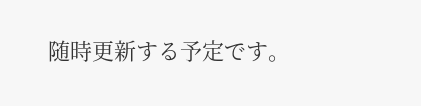随時更新する予定です。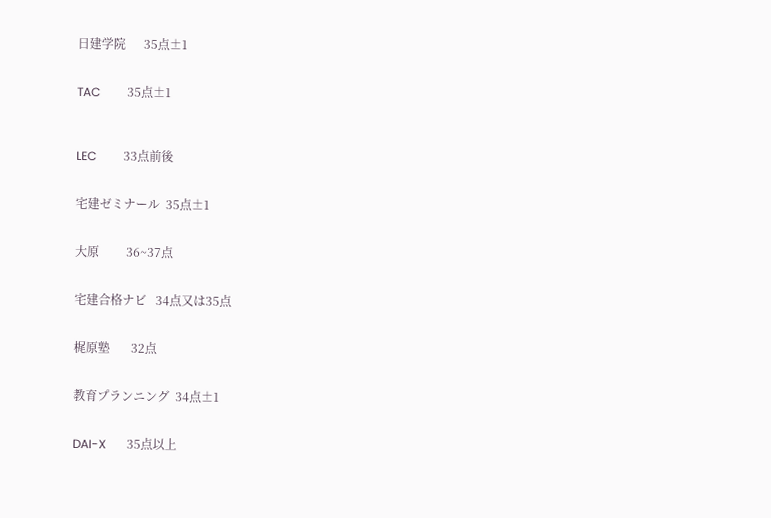日建学院      35点±1


TAC         35点±1



LEC         33点前後


宅建ゼミナール  35点±1


大原         36~37点


宅建合格ナビ   34点又は35点


梶原塾       32点


教育プランニング  34点±1


DAI-X       35点以上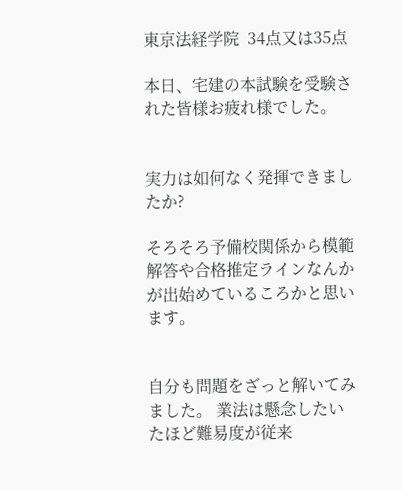東京法経学院  34点又は35点

本日、宅建の本試験を受験された皆様お疲れ様でした。


実力は如何なく発揮できましたか?

そろそろ予備校関係から模範解答や合格推定ラインなんかが出始めているころかと思います。


自分も問題をざっと解いてみました。 業法は懸念したいたほど難易度が従来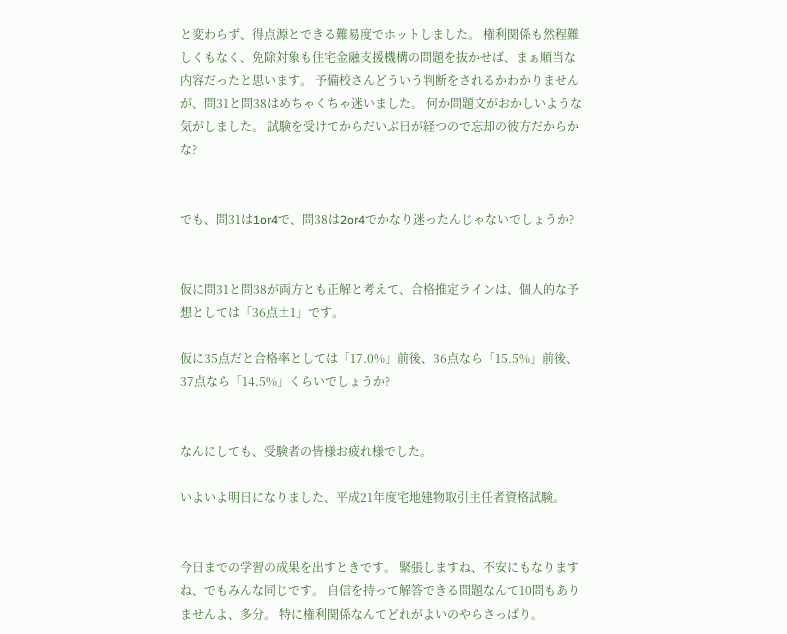と変わらず、得点源とできる難易度でホットしました。 権利関係も然程難しくもなく、免除対象も住宅金融支援機構の問題を抜かせば、まぁ順当な内容だったと思います。 予備校さんどういう判断をされるかわかりませんが、問31と問38はめちゃくちゃ迷いました。 何か問題文がおかしいような気がしました。 試験を受けてからだいぶ日が経つので忘却の彼方だからかな?


でも、問31は1or4で、問38は2or4でかなり迷ったんじゃないでしょうか?


仮に問31と問38が両方とも正解と考えて、合格推定ラインは、個人的な予想としては「36点±1」です。

仮に35点だと合格率としては「17.0%」前後、36点なら「15.5%」前後、37点なら「14.5%」くらいでしょうか?


なんにしても、受験者の皆様お疲れ様でした。

いよいよ明日になりました、平成21年度宅地建物取引主任者資格試験。


今日までの学習の成果を出すときです。 緊張しますね、不安にもなりますね、でもみんな同じです。 自信を持って解答できる問題なんて10問もありませんよ、多分。 特に権利関係なんてどれがよいのやらさっぱり。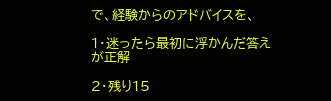で、経験からのアドバイスを、

1・迷ったら最初に浮かんだ答えが正解

2・残り15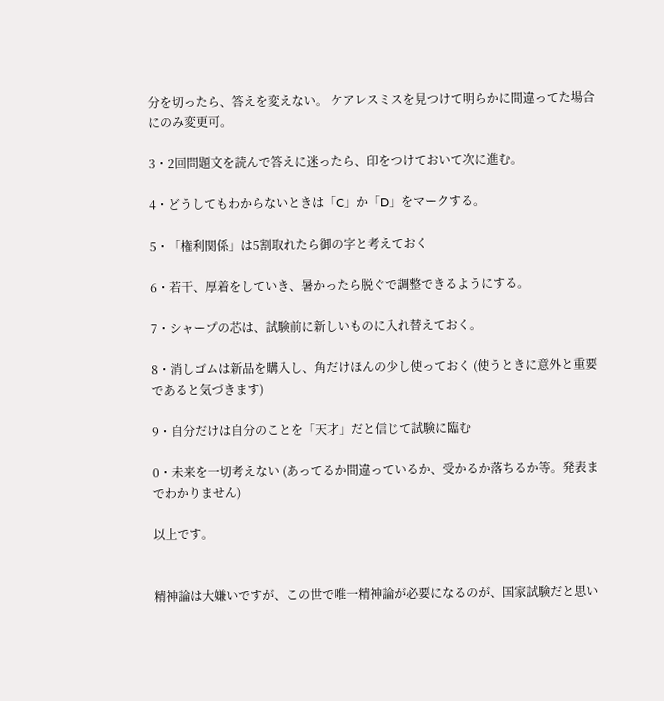分を切ったら、答えを変えない。 ケアレスミスを見つけて明らかに間違ってた場合にのみ変更可。

3・2回問題文を読んで答えに迷ったら、印をつけておいて次に進む。

4・どうしてもわからないときは「C」か「D」をマークする。

5・「権利関係」は5割取れたら御の字と考えておく

6・若干、厚着をしていき、暑かったら脱ぐで調整できるようにする。

7・シャープの芯は、試験前に新しいものに入れ替えておく。

8・消しゴムは新品を購入し、角だけほんの少し使っておく (使うときに意外と重要であると気づきます)

9・自分だけは自分のことを「天才」だと信じて試験に臨む

0・未来を一切考えない (あってるか間違っているか、受かるか落ちるか等。発表までわかりません)

以上です。


精神論は大嫌いですが、この世で唯一精神論が必要になるのが、国家試験だと思い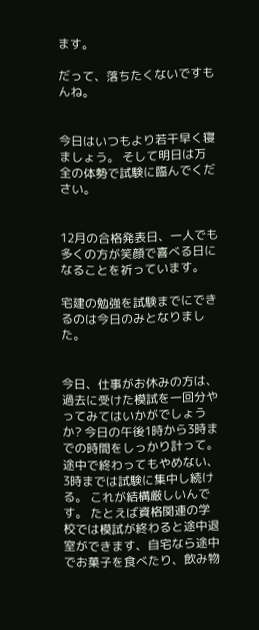ます。

だって、落ちたくないですもんね。


今日はいつもより若干早く寝ましょう。 そして明日は万全の体勢で試験に臨んでください。


12月の合格発表日、一人でも多くの方が笑顔で喜べる日になることを祈っています。

宅建の勉強を試験までにできるのは今日のみとなりました。


今日、仕事がお休みの方は、過去に受けた模試を一回分やってみてはいかがでしょうか? 今日の午後1時から3時までの時間をしっかり計って。 途中で終わってもやめない、3時までは試験に集中し続ける。 これが結構厳しいんです。 たとえば資格関連の学校では模試が終わると途中退室ができます、自宅なら途中でお菓子を食べたり、飲み物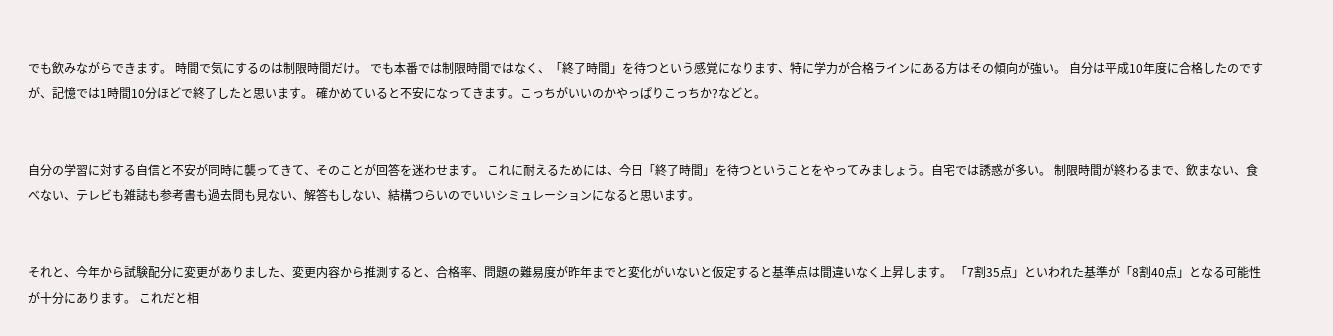でも飲みながらできます。 時間で気にするのは制限時間だけ。 でも本番では制限時間ではなく、「終了時間」を待つという感覚になります、特に学力が合格ラインにある方はその傾向が強い。 自分は平成10年度に合格したのですが、記憶では1時間10分ほどで終了したと思います。 確かめていると不安になってきます。こっちがいいのかやっぱりこっちか?などと。


自分の学習に対する自信と不安が同時に襲ってきて、そのことが回答を迷わせます。 これに耐えるためには、今日「終了時間」を待つということをやってみましょう。自宅では誘惑が多い。 制限時間が終わるまで、飲まない、食べない、テレビも雑誌も参考書も過去問も見ない、解答もしない、結構つらいのでいいシミュレーションになると思います。


それと、今年から試験配分に変更がありました、変更内容から推測すると、合格率、問題の難易度が昨年までと変化がいないと仮定すると基準点は間違いなく上昇します。 「7割35点」といわれた基準が「8割40点」となる可能性が十分にあります。 これだと相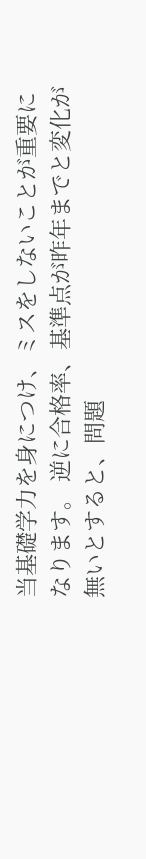当基礎学力を身につけ、ミスをしないことが重要になります。 逆に合格率、基準点が昨年までと変化が無いとすると、問題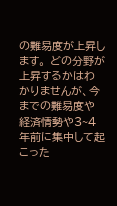の難易度が上昇します。 どの分野が上昇するかはわかりませんが、今までの難易度や経済情勢や3~4年前に集中して起こった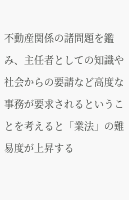不動産関係の諸問題を鑑み、主任者としての知識や社会からの要請など高度な事務が要求されるということを考えると「業法」の難易度が上昇する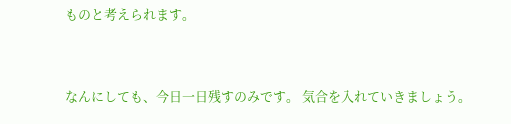ものと考えられます。


なんにしても、今日一日残すのみです。 気合を入れていきましょう。